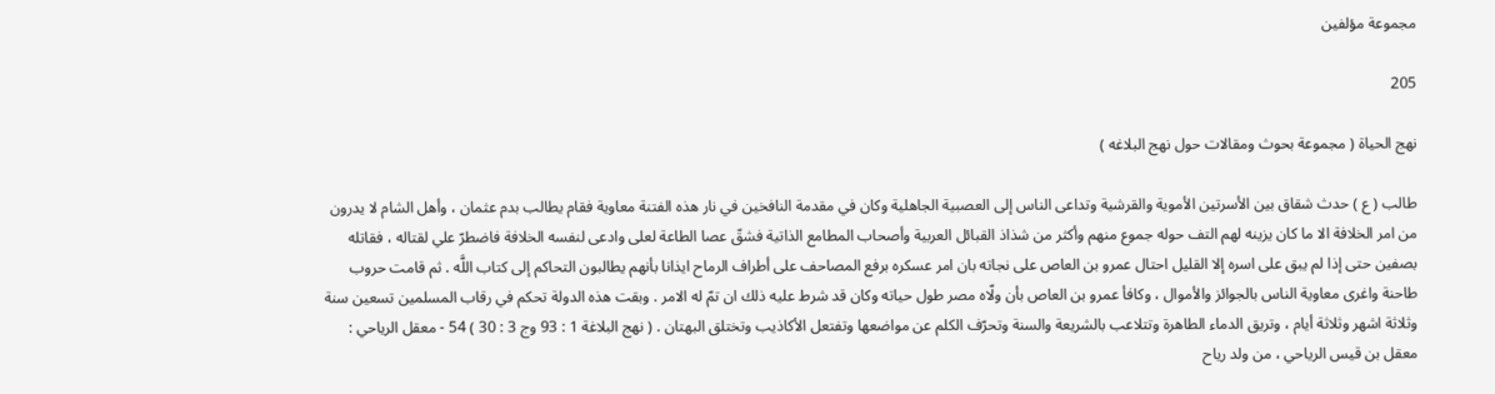مجموعة مؤلفين

205

نهج الحياة ( مجموعة بحوث ومقالات حول نهج البلاغه )

طالب ( ع ) حدث شقاق بين الأسرتين الأموية والقرشية وتداعى الناس إلى العصبية الجاهلية وكان في مقدمة النافخين في نار هذه الفتنة معاوية فقام يطالب بدم عثمان ، وأهل الشام لا يدرون من امر الخلافة الا ما كان يزينه لهم التف حوله جموع منهم وأكثر من شذاذ القبائل العربية وأصحاب المطامع الذاتية فشقّ عصا الطاعة لعلى وادعى لنفسه الخلافة فاضطرّ علي لقتاله ، فقاتله بصفين حتى إذا لم يبق على اسره إلا القليل احتال عمرو بن العاص على نجاته بان امر عسكره برفع المصاحف على أطراف الرماح ايذانا بأنهم يطالبون التحاكم إلى كتاب اللَّه . ثم قامت حروب طاحنة واغرى معاوية الناس بالجوائز والأموال ، وكافأ عمرو بن العاص بأن ولّاه مصر طول حياته وكان قد شرط عليه ذلك ان تمّ له الامر . وبقت هذه الدولة تحكم في رقاب المسلمين تسعين سنة وثلاثة اشهر وثلاثة أيام ، وتريق الدماء الطاهرة وتتلاعب بالشريعة والسنة وتحرّف الكلم عن مواضعها وتفتعل الأكاذيب وتختلق البهتان . ( نهج البلاغة 1 : 93 وج 3 : 30 ) 54 - معقل الرياحي : معقل بن قيس الرياحي ، من ولد رياح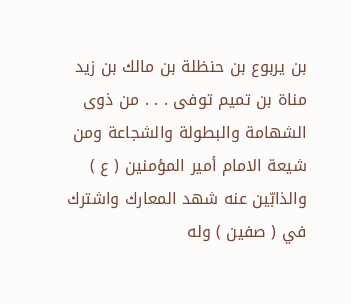بن يربوع بن حنظلة بن مالك بن زيد مناة بن تميم توفى . . . من ذوى الشهامة والبطولة والشجاعة ومن شيعة الامام أمير المؤمنين ( ع ) والذابّين عنه شهد المعارك واشترك في ( صفين ) وله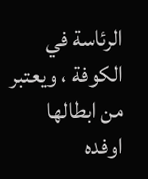الرئاسة في الكوفة ، ويعتبر من ابطالها اوفده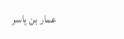عمار بن ياسر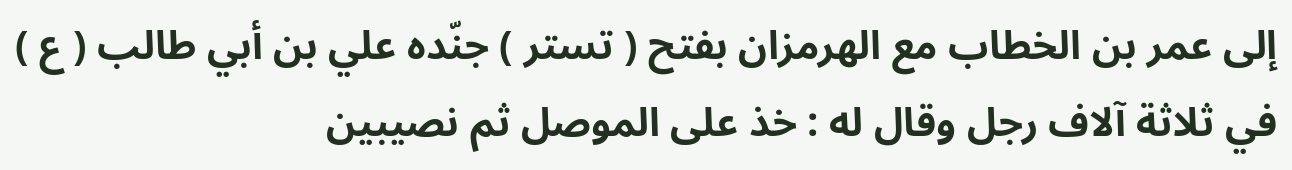إلى عمر بن الخطاب مع الهرمزان بفتح ( تستر ) جنّده علي بن أبي طالب ( ع ) في ثلاثة آلاف رجل وقال له : خذ على الموصل ثم نصيبين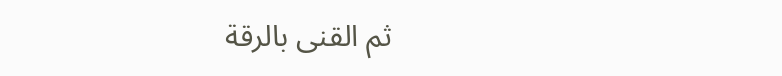ثم القنى بالرقة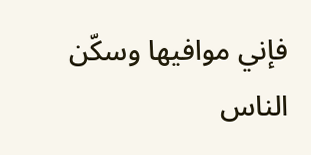فإني موافيها وسكّن الناس